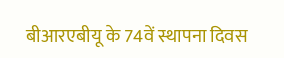बीआरएबीयू के 74वें स्थापना दिवस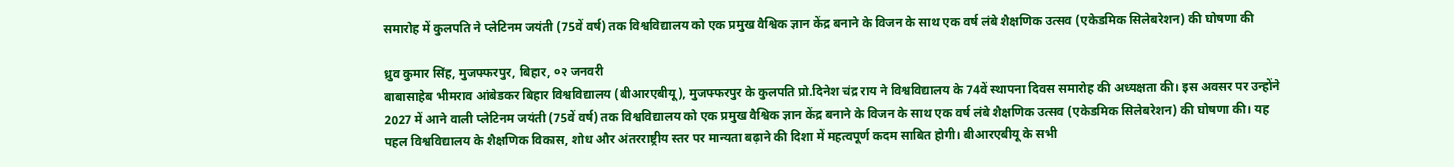समारोह में कुलपति ने प्लेटिनम जयंती (75वें वर्ष) तक विश्वविद्यालय को एक प्रमुख वैश्विक ज्ञान केंद्र बनाने के विजन के साथ एक वर्ष लंबे शैक्षणिक उत्सव (एकेडमिक सिलेबरेशन) की घोषणा की

ध्रुव कुमार सिंह, मुजफ्फरपुर, बिहार, ०२ जनवरी
बाबासाहेब भीमराव आंबेडकर बिहार विश्वविद्यालय (बीआरएबीयू), मुजफ्फरपुर के कुलपति प्रो.दिनेश चंद्र राय ने विश्वविद्यालय के 74वें स्थापना दिवस समारोह की अध्यक्षता की। इस अवसर पर उन्होंने 2027 में आने वाली प्लेटिनम जयंती (75वें वर्ष) तक विश्वविद्यालय को एक प्रमुख वैश्विक ज्ञान केंद्र बनाने के विजन के साथ एक वर्ष लंबे शैक्षणिक उत्सव (एकेडमिक सिलेबरेशन) की घोषणा की। यह पहल विश्वविद्यालय के शैक्षणिक विकास, शोध और अंतरराष्ट्रीय स्तर पर मान्यता बढ़ाने की दिशा में महत्वपूर्ण कदम साबित होगी। बीआरएबीयू के सभी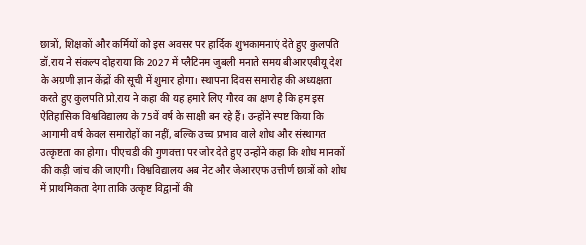छात्रों, शिक्षकों और कर्मियों को इस अवसर पर हार्दिक शुभकामनाएं देते हुए कुलपति डॉ.राय ने संकल्प दोहराया कि 2027 में प्लैटिनम जुबली मनाते समय बीआरएबीयू देश के अग्रणी ज्ञान केंद्रों की सूची में शुमार होगा। स्थापना दिवस समारोह की अध्यक्षता करते हुए कुलपति प्रो.राय ने कहा की यह हमारे लिए गौरव का क्षण है कि हम इस ऐतिहासिक विश्वविद्यालय के 75वें वर्ष के साक्षी बन रहे हैं। उन्होंने स्पष्ट किया कि आगामी वर्ष केवल समारोहों का नहीं, बल्कि उच्च प्रभाव वाले शोध और संस्थागत उत्कृष्टता का होगा। पीएचडी की गुणवत्ता पर जोर देते हुए उन्होंने कहा कि शोध मानकों की कड़ी जांच की जाएगी। विश्वविद्यालय अब नेट और जेआरएफ उत्तीर्ण छात्रों को शोध में प्राथमिकता देगा ताकि उत्कृष्ट विद्वानों की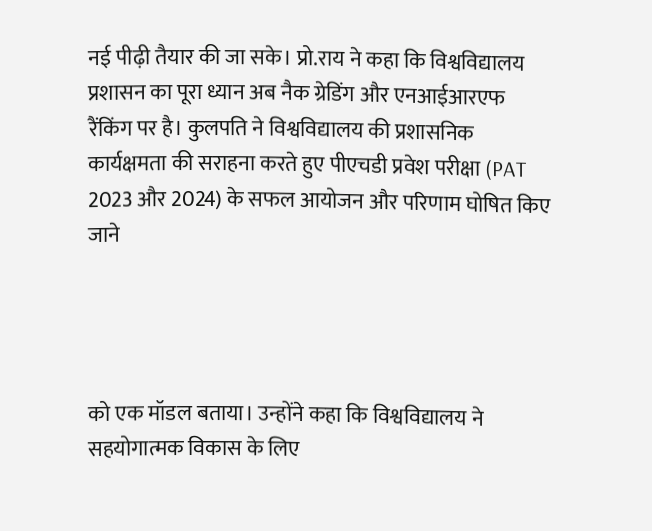नई पीढ़ी तैयार की जा सके। प्रो.राय ने कहा कि विश्वविद्यालय प्रशासन का पूरा ध्यान अब नैक ग्रेडिंग और एनआईआरएफ रैंकिंग पर है। कुलपति ने विश्वविद्यालय की प्रशासनिक कार्यक्षमता की सराहना करते हुए पीएचडी प्रवेश परीक्षा (PAT 2023 और 2024) के सफल आयोजन और परिणाम घोषित किए जाने




को एक मॉडल बताया। उन्होंने कहा कि विश्वविद्यालय ने सहयोगात्मक विकास के लिए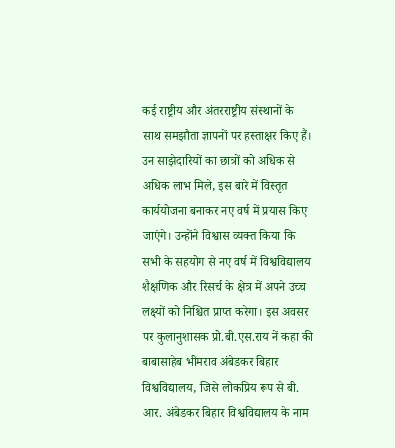कई राष्ट्रीय और अंतरराष्ट्रीय संस्थानों के साथ समझौता ज्ञापनों पर हस्ताक्षर किए हैं। उन साझेदारियों का छात्रों को अधिक से अधिक लाभ मिले, इस बारे में विस्तृत कार्ययोजना बनाकर नए वर्ष में प्रयास किए जाएंगे। उन्होंने विश्वास व्यक्त किया कि सभी के सहयोग से नए वर्ष में विश्वविद्यालय शैक्षणिक और रिसर्च के क्षेत्र में अपने उच्च लक्ष्यों को निश्चित प्राप्त करेगा। इस अवसर पर कुलानुशासक प्रो.बी.एस.राय नें कहा की बाबासाहेब भीमराव अंबेडकर बिहार विश्वविद्यालय, जिसे लोकप्रिय रूप से बी. आर. अंबेडकर बिहार विश्वविद्यालय के नाम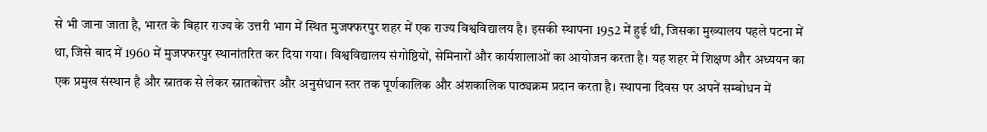से भी जाना जाता है, भारत के बिहार राज्य के उत्तरी भाग में स्थित मुजफ्फरपुर शहर में एक राज्य विश्वविद्यालय है। इसकी स्थापना 1952 में हुई थी, जिसका मुख्यालय पहले पटना में था, जिसे बाद में 1960 में मुजफ्फरपुर स्थानांतरित कर दिया गया। विश्वविद्यालय संगोष्ठियों, सेमिनारों और कार्यशालाओं का आयोजन करता है। यह शहर में शिक्षण और अध्ययन का एक प्रमुख संस्थान है और स्नातक से लेकर स्नातकोत्तर और अनुसंधान स्तर तक पूर्णकालिक और अंशकालिक पाठ्यक्रम प्रदान करता है। स्थापना दिवस पर अपनें सम्बोधन में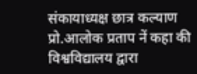संकायाध्यक्ष छात्र कल्याण प्रो.आलोक प्रताप नें कहा की विश्वविद्यालय द्वारा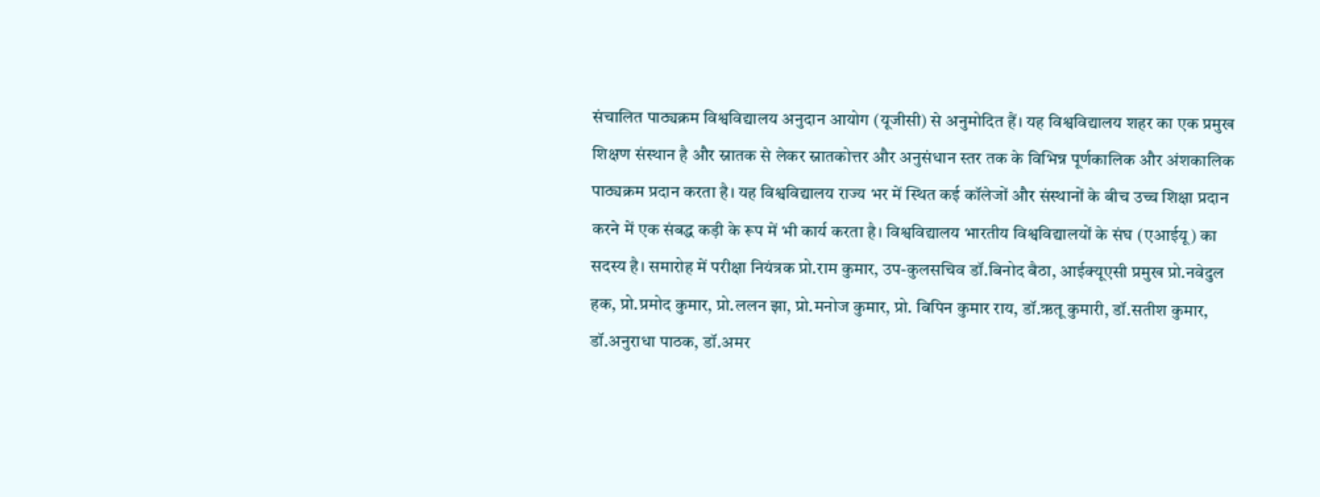संचालित पाठ्यक्रम विश्वविद्यालय अनुदान आयोग (यूजीसी) से अनुमोदित हैं। यह विश्वविद्यालय शहर का एक प्रमुख शिक्षण संस्थान है और स्नातक से लेकर स्नातकोत्तर और अनुसंधान स्तर तक के विभिन्न पूर्णकालिक और अंशकालिक पाठ्यक्रम प्रदान करता है। यह विश्वविद्यालय राज्य भर में स्थित कई कॉलेजों और संस्थानों के बीच उच्च शिक्षा प्रदान करने में एक संबद्ध कड़ी के रूप में भी कार्य करता है। विश्वविद्यालय भारतीय विश्वविद्यालयों के संघ (एआईयू) का सदस्य है। समारोह में परीक्षा नियंत्रक प्रो.राम कुमार, उप-कुलसचिव डॉ.बिनोद बैठा, आईक्यूएसी प्रमुख प्रो.नवेदुल हक, प्रो.प्रमोद कुमार, प्रो.ललन झा, प्रो.मनोज कुमार, प्रो. बिपिन कुमार राय, डॉ.ऋतू कुमारी, डॉ.सतीश कुमार, डॉ.अनुराधा पाठक, डॉ.अमर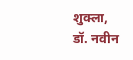शुक्ला, डॉ. नवीन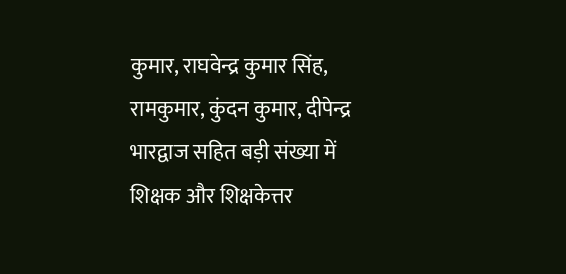कुमार, राघवेन्द्र कुमार सिंह, रामकुमार, कुंदन कुमार, दीपेन्द्र भारद्वाज सहित बड़ी संख्या में शिक्षक और शिक्षकेत्तर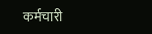कर्मचारी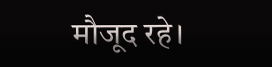मौजूद रहे।